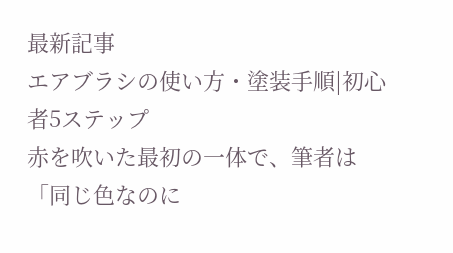最新記事
エアブラシの使い方・塗装手順|初心者5ステップ
赤を吹いた最初の一体で、筆者は「同じ色なのに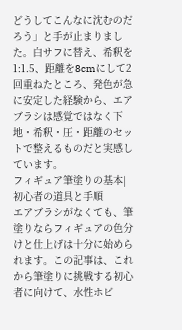どうしてこんなに沈むのだろう」と手が止まりました。白サフに替え、希釈を1:1.5、距離を8cmにして2回重ねたところ、発色が急に安定した経験から、エアブラシは感覚ではなく下地・希釈・圧・距離のセットで整えるものだと実感しています。
フィギュア筆塗りの基本|初心者の道具と手順
エアブラシがなくても、筆塗りならフィギュアの色分けと仕上げは十分に始められます。この記事は、これから筆塗りに挑戦する初心者に向けて、水性ホビ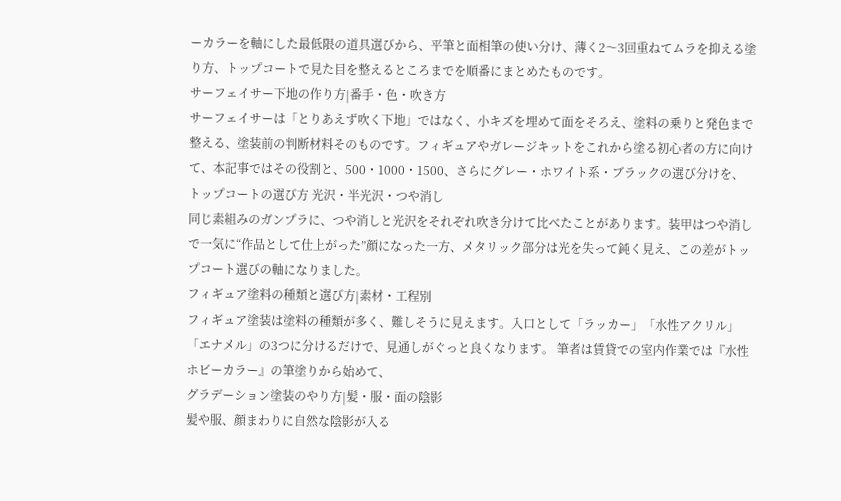ーカラーを軸にした最低限の道具選びから、平筆と面相筆の使い分け、薄く2〜3回重ねてムラを抑える塗り方、トップコートで見た目を整えるところまでを順番にまとめたものです。
サーフェイサー下地の作り方|番手・色・吹き方
サーフェイサーは「とりあえず吹く下地」ではなく、小キズを埋めて面をそろえ、塗料の乗りと発色まで整える、塗装前の判断材料そのものです。フィギュアやガレージキットをこれから塗る初心者の方に向けて、本記事ではその役割と、500・1000・1500、さらにグレー・ホワイト系・ブラックの選び分けを、
トップコートの選び方 光沢・半光沢・つや消し
同じ素組みのガンプラに、つや消しと光沢をそれぞれ吹き分けて比べたことがあります。装甲はつや消しで一気に“作品として仕上がった”顔になった一方、メタリック部分は光を失って鈍く見え、この差がトップコート選びの軸になりました。
フィギュア塗料の種類と選び方|素材・工程別
フィギュア塗装は塗料の種類が多く、難しそうに見えます。入口として「ラッカー」「水性アクリル」「エナメル」の3つに分けるだけで、見通しがぐっと良くなります。 筆者は賃貸での室内作業では『水性ホビーカラー』の筆塗りから始めて、
グラデーション塗装のやり方|髪・服・面の陰影
髪や服、顔まわりに自然な陰影が入る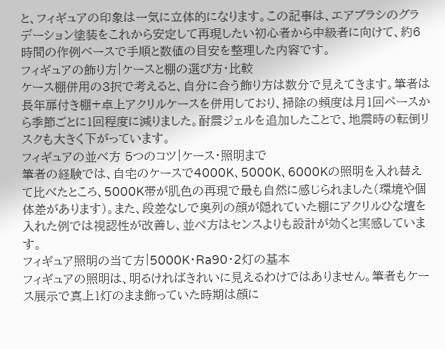と、フィギュアの印象は一気に立体的になります。この記事は、エアブラシのグラデーション塗装をこれから安定して再現したい初心者から中級者に向けて、約6時間の作例ベースで手順と数値の目安を整理した内容です。
フィギュアの飾り方|ケースと棚の選び方・比較
ケース棚併用の3択で考えると、自分に合う飾り方は数分で見えてきます。筆者は長年扉付き棚+卓上アクリルケースを併用しており、掃除の頻度は月1回ペースから季節ごとに1回程度に減りました。耐震ジェルを追加したことで、地震時の転倒リスクも大きく下がっています。
フィギュアの並べ方 5つのコツ|ケース・照明まで
筆者の経験では、自宅のケースで4000K、5000K、6000Kの照明を入れ替えて比べたところ、5000K帯が肌色の再現で最も自然に感じられました(環境や個体差があります)。また、段差なしで奥列の顔が隠れていた棚にアクリルひな壇を入れた例では視認性が改善し、並べ方はセンスよりも設計が効くと実感しています。
フィギュア照明の当て方|5000K・Ra90・2灯の基本
フィギュアの照明は、明るければきれいに見えるわけではありません。筆者もケース展示で真上1灯のまま飾っていた時期は顔に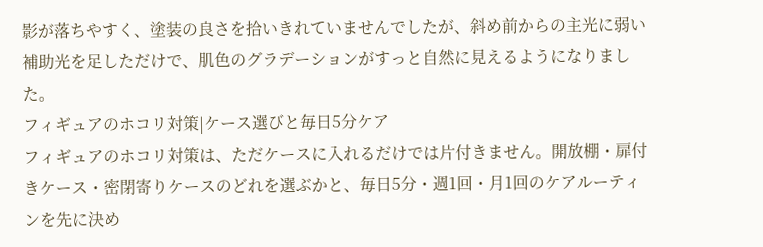影が落ちやすく、塗装の良さを拾いきれていませんでしたが、斜め前からの主光に弱い補助光を足しただけで、肌色のグラデーションがすっと自然に見えるようになりました。
フィギュアのホコリ対策|ケース選びと毎日5分ケア
フィギュアのホコリ対策は、ただケースに入れるだけでは片付きません。開放棚・扉付きケース・密閉寄りケースのどれを選ぶかと、毎日5分・週1回・月1回のケアルーティンを先に決め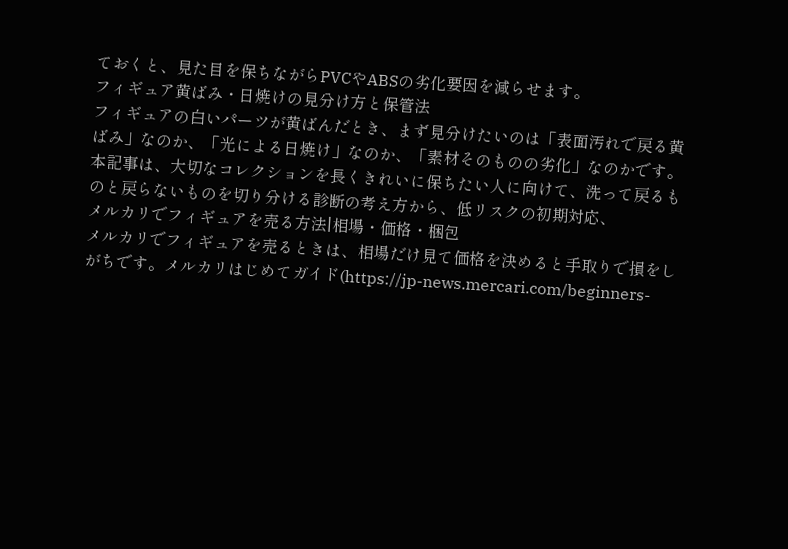ておくと、見た目を保ちながらPVCやABSの劣化要因を減らせます。
フィギュア黄ばみ・日焼けの見分け方と保管法
フィギュアの白いパーツが黄ばんだとき、まず見分けたいのは「表面汚れで戻る黄ばみ」なのか、「光による日焼け」なのか、「素材そのものの劣化」なのかです。本記事は、大切なコレクションを長くきれいに保ちたい人に向けて、洗って戻るものと戻らないものを切り分ける診断の考え方から、低リスクの初期対応、
メルカリでフィギュアを売る方法|相場・価格・梱包
メルカリでフィギュアを売るときは、相場だけ見て価格を決めると手取りで損をしがちです。メルカリはじめてガイド(https://jp-news.mercari.com/beginners-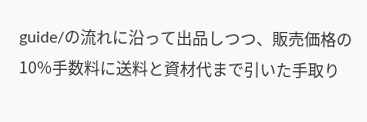guide/の流れに沿って出品しつつ、販売価格の10%手数料に送料と資材代まで引いた手取り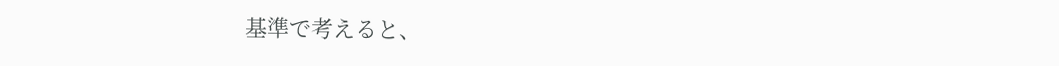基準で考えると、